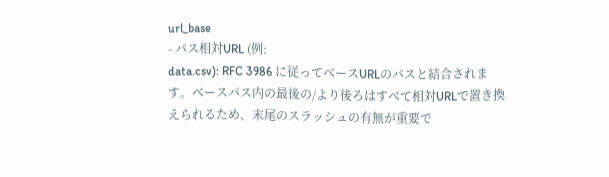url_base
- パス相対URL (例:
data.csv): RFC 3986 に従ってベースURLのパスと結合されます。ベースパス内の最後の/より後ろはすべて相対URLで置き換えられるため、末尾のスラッシュの有無が重要で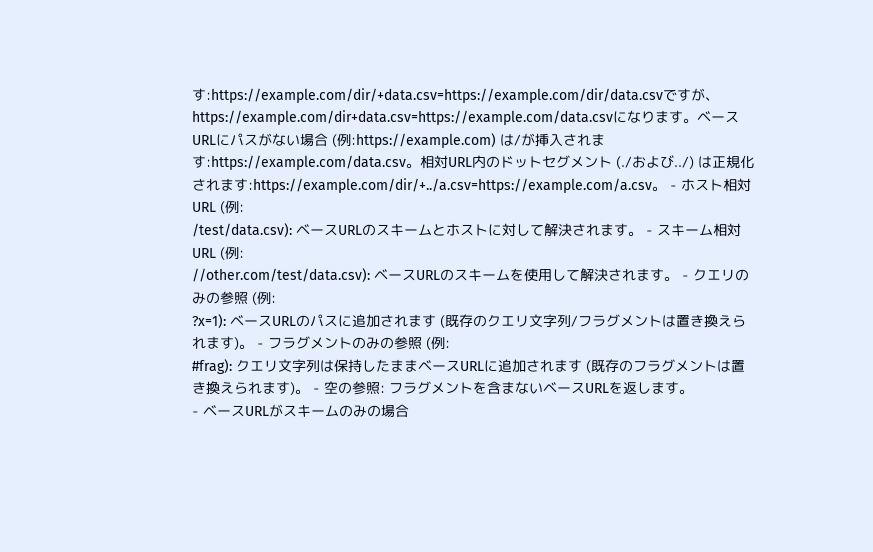す:https://example.com/dir/+data.csv=https://example.com/dir/data.csvですが、https://example.com/dir+data.csv=https://example.com/data.csvになります。ベースURLにパスがない場合 (例:https://example.com) は/が挿入されます:https://example.com/data.csv。相対URL内のドットセグメント (./および../) は正規化されます:https://example.com/dir/+../a.csv=https://example.com/a.csv。 - ホスト相対URL (例:
/test/data.csv): ベースURLのスキームとホストに対して解決されます。 - スキーム相対URL (例:
//other.com/test/data.csv): ベースURLのスキームを使用して解決されます。 - クエリのみの参照 (例:
?x=1): ベースURLのパスに追加されます (既存のクエリ文字列/フラグメントは置き換えられます)。 - フラグメントのみの参照 (例:
#frag): クエリ文字列は保持したままベースURLに追加されます (既存のフラグメントは置き換えられます)。 - 空の参照: フラグメントを含まないベースURLを返します。
- ベースURLがスキームのみの場合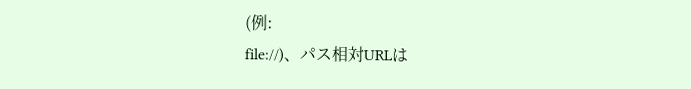(例:
file://)、パス相対URLは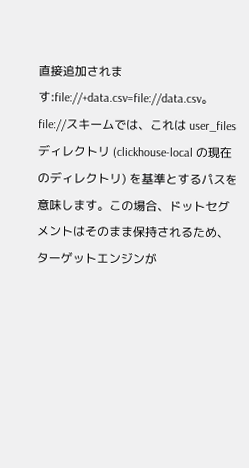直接追加されます:file://+data.csv=file://data.csv。file://スキームでは、これは user_files ディレクトリ (clickhouse-local の現在のディレクトリ) を基準とするパスを意味します。この場合、ドットセグメントはそのまま保持されるため、ターゲットエンジンが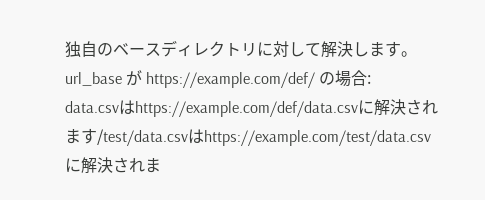独自のベースディレクトリに対して解決します。
url_base が https://example.com/def/ の場合:
data.csvはhttps://example.com/def/data.csvに解決されます/test/data.csvはhttps://example.com/test/data.csvに解決されま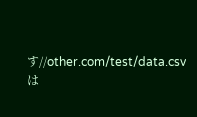す//other.com/test/data.csvは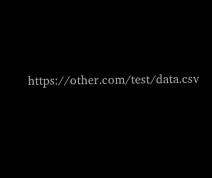https://other.com/test/data.csv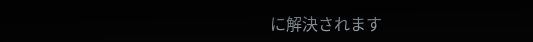に解決されます